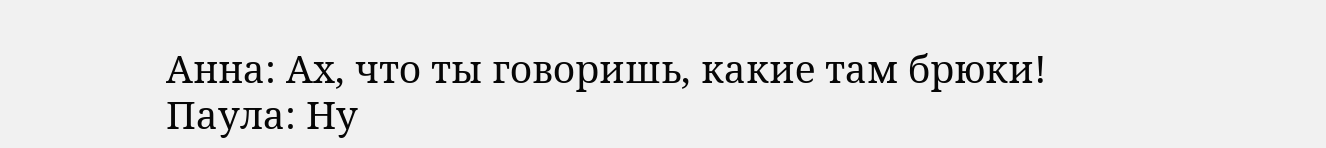Анна: Ах, что ты говоришь, какие там брюки!
Паула: Ну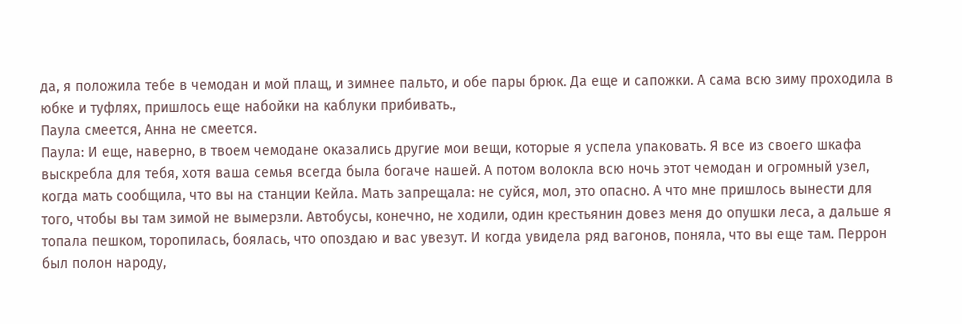да, я положила тебе в чемодан и мой плащ, и зимнее пальто, и обе пары брюк. Да еще и сапожки. А сама всю зиму проходила в юбке и туфлях, пришлось еще набойки на каблуки прибивать.,
Паула смеется, Анна не смеется.
Паула: И еще, наверно, в твоем чемодане оказались другие мои вещи, которые я успела упаковать. Я все из своего шкафа выскребла для тебя, хотя ваша семья всегда была богаче нашей. А потом волокла всю ночь этот чемодан и огромный узел, когда мать сообщила, что вы на станции Кейла. Мать запрещала: не суйся, мол, это опасно. А что мне пришлось вынести для того, чтобы вы там зимой не вымерзли. Автобусы, конечно, не ходили, один крестьянин довез меня до опушки леса, а дальше я топала пешком, торопилась, боялась, что опоздаю и вас увезут. И когда увидела ряд вагонов, поняла, что вы еще там. Перрон был полон народу,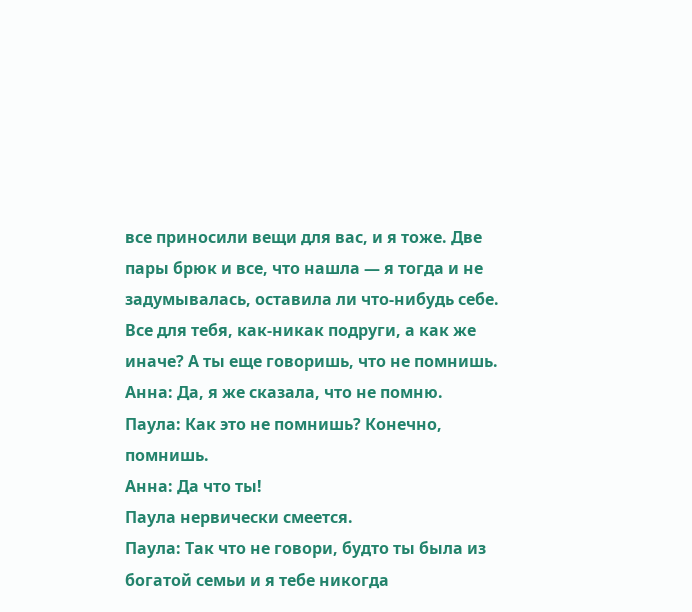все приносили вещи для вас, и я тоже. Две пары брюк и все, что нашла — я тогда и не задумывалась, оставила ли что-нибудь себе. Все для тебя, как-никак подруги, а как же иначе? А ты еще говоришь, что не помнишь.
Анна: Да, я же сказала, что не помню.
Паула: Как это не помнишь? Конечно, помнишь.
Анна: Да что ты!
Паула нервически смеется.
Паула: Так что не говори, будто ты была из богатой семьи и я тебе никогда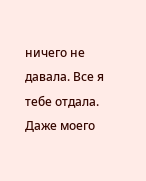ничего не давала. Все я тебе отдала. Даже моего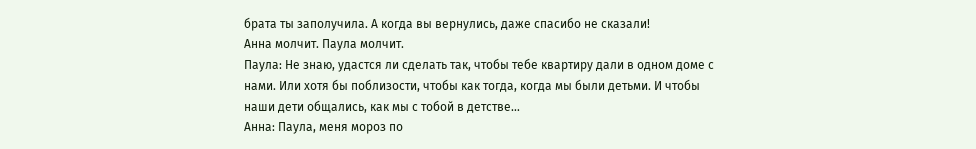брата ты заполучила. А когда вы вернулись, даже спасибо не сказали!
Анна молчит. Паула молчит.
Паула: Не знаю, удастся ли сделать так, чтобы тебе квартиру дали в одном доме с нами. Или хотя бы поблизости, чтобы как тогда, когда мы были детьми. И чтобы наши дети общались, как мы с тобой в детстве…
Анна: Паула, меня мороз по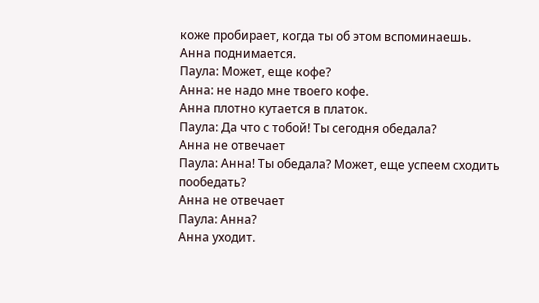коже пробирает, когда ты об этом вспоминаешь.
Анна поднимается.
Паула: Может, еще кофе?
Анна: не надо мне твоего кофе.
Анна плотно кутается в платок.
Паула: Да что с тобой! Ты сегодня обедала?
Анна не отвечает
Паула: Анна! Ты обедала? Может, еще успеем сходить пообедать?
Анна не отвечает
Паула: Анна?
Анна уходит.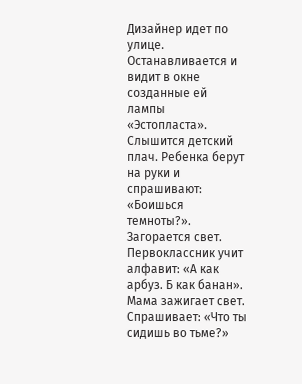Дизайнер идет по улице. Останавливается и видит в окне созданные ей лампы «Эстопласта».
Слышится детский плач. Ребенка берут на руки и спрашивают: «Боишься темноты?». Загорается свет.
Первоклассник учит алфавит: «А как арбуз. Б как банан». Мама зажигает свет. Спрашивает: «Что ты сидишь во тьме?»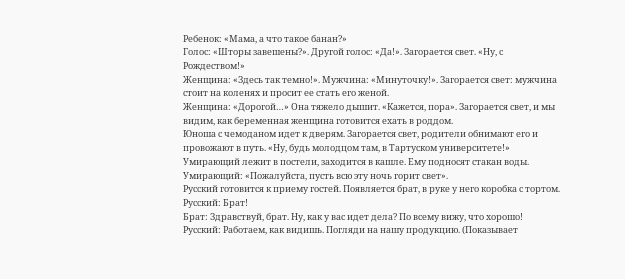Ребенок: «Мама, а что такое банан?»
Голос: «Шторы завешены?». Другой голос: «Да!». Загорается свет. «Ну, с Рождеством!»
Женщина: «Здесь так темно!». Мужчина: «Минуточку!». Загорается свет: мужчина стоит на коленях и просит ее стать его женой.
Женщина: «Дорогой…» Она тяжело дышит. «Кажется, пора». Загорается свет, и мы видим, как беременная женщина готовится ехать в роддом.
Юноша с чемоданом идет к дверям. Загорается свет, родители обнимают его и провожают в путь. «Ну, будь молодцом там, в Тартуском университете!»
Умирающий лежит в постели, заходится в кашле. Ему подносят стакан воды. Умирающий: «Пожалуйста, пусть всю эту ночь горит свет».
Русский готовится к приему гостей. Появляется брат, в руке у него коробка с тортом.
Русский: Брат!
Брат: Здравствуй, брат. Ну, как у вас идет дела? По всему вижу, что хорошо!
Русский: Работаем, как видишь. Погляди на нашу продукцию. (Показывает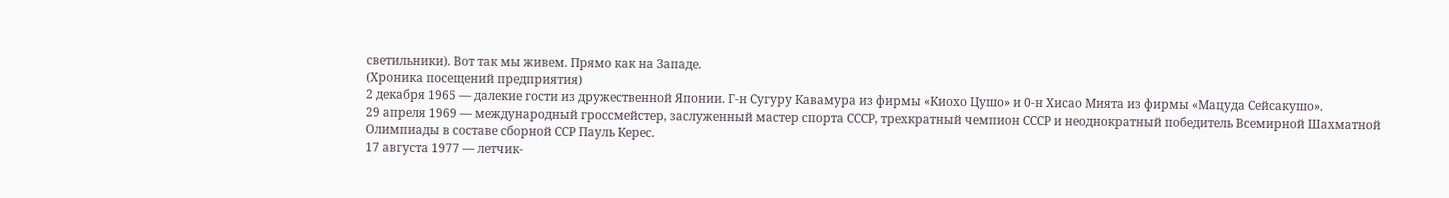светильники). Вот так мы живем. Прямо как на Западе.
(Хроника посещений предприятия)
2 декабря 1965 — далекие гости из дружественной Японии. Г-н Сугуру Кавамура из фирмы «Киохо Цушо» и 0-н Хисао Мията из фирмы «Мацуда Сейсакушо».
29 апреля 1969 — международный гроссмейстер, заслуженный мастер спорта СССР, трехкратный чемпион СССР и неоднократный победитель Всемирной Шахматной Олимпиады в составе сборной ССР Пауль Керес.
17 августа 1977 — летчик-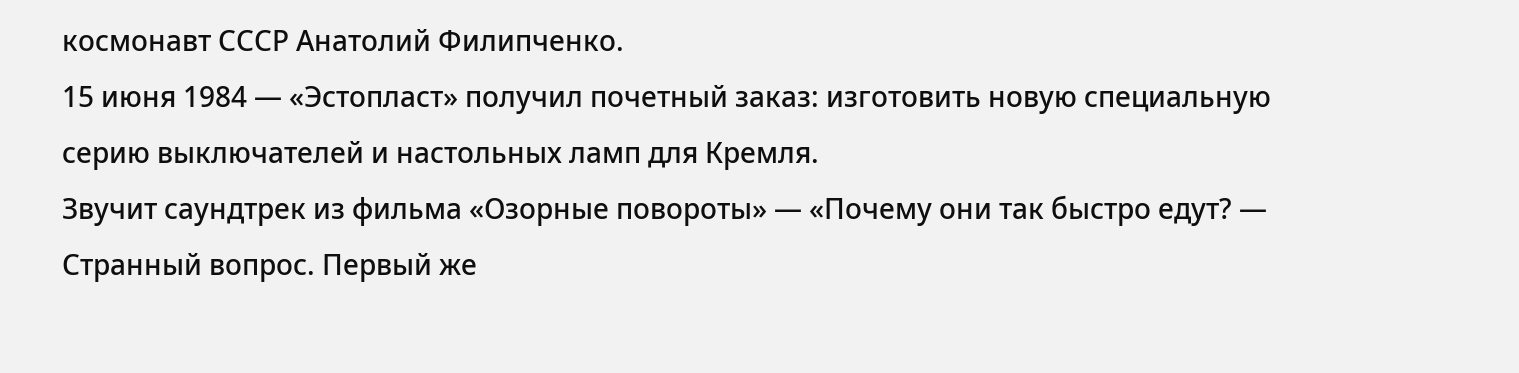космонавт СССР Анатолий Филипченко.
15 июня 1984 — «Эстопласт» получил почетный заказ: изготовить новую специальную серию выключателей и настольных ламп для Кремля.
Звучит саундтрек из фильма «Озорные повороты» — «Почему они так быстро едут? — Странный вопрос. Первый же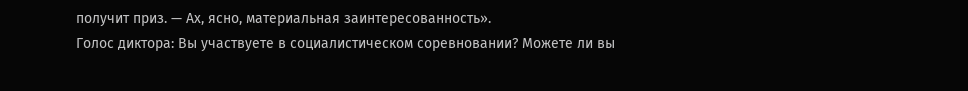получит приз. — Ах, ясно, материальная заинтересованность».
Голос диктора: Вы участвуете в социалистическом соревновании? Можете ли вы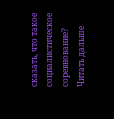сказать, что такое социалистическое соревнование?
Читать дальше